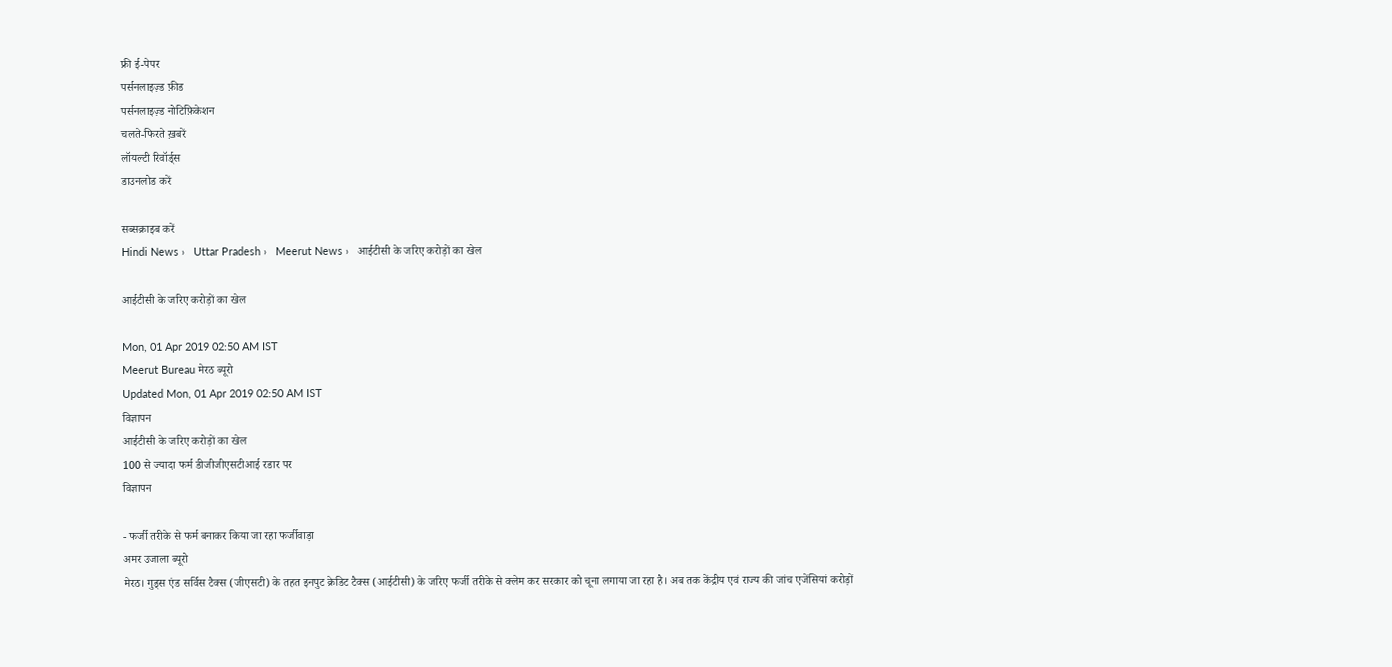फ्री ई-पेपर
पर्सनलाइज़्ड फ़ीड
पर्सनलाइज़्ड नोटिफ़िकेशन
चलते-फिरते ख़बरें
लॉयल्टी रिवॉर्ड्स
डाउनलोड करें

सब्सक्राइब करें
Hindi News ›   Uttar Pradesh ›   Meerut News ›   आईटीसी के जरिए करोड़ों का खेल

आईटीसी के जरिए करोड़ों का खेल

Mon, 01 Apr 2019 02:50 AM IST
Meerut Bureau मेरठ ब्यूरो
Updated Mon, 01 Apr 2019 02:50 AM IST
विज्ञापन
आईटीसी के जरिए करोड़ों का खेल
100 से ज्यादा फर्म डीजीजीएसटीआई रडार पर
विज्ञापन

- फर्जी तरीके से फर्म बनाकर किया जा रहा फर्जीवाड़ा
अमर उजाला ब्यूरो
मेरठ। गुड्स एंड सर्विस टैक्स (जीएसटी) के तहत इनपुट क्रेडिट टैक्स (आईटीसी) के जरिए फर्जी तरीके से क्लेम कर सरकार को चूना लगाया जा रहा है। अब तक केंद्रीय एवं राज्य की जांच एजेंसियां करोड़ों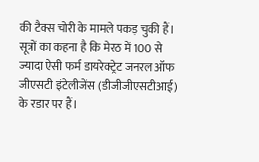की टैक्स चोरी के मामले पकड़ चुकी हैं। सूत्रों का कहना है कि मेरठ में 100 से ज्यादा ऐसी फर्म डायरेक्ट्रेट जनरल ऑफ जीएसटी इंटेलीजेंस (डीजीजीएसटीआई) के रडार पर हैं।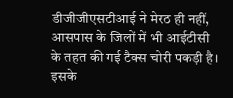डीजीजीएसटीआई ने मेरठ ही नहीं, आसपास के जिलों में भी आईटीसी के तहत की गई टैक्स चोरी पकड़ी है। इसके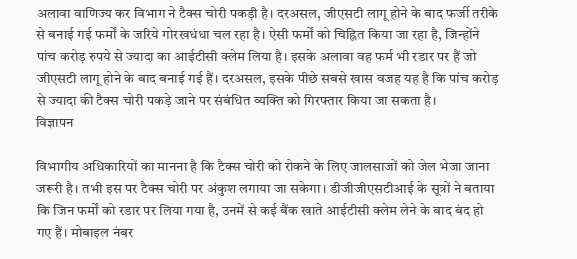अलावा वाणिज्य कर विभाग ने टैक्स चोरी पकड़ी है। दरअसल, जीएसटी लागू होने के बाद फर्जी तरीके से बनाई गई फर्मों के जरिये गोरखधंधा चल रहा है। ऐसी फर्मों को चिह्नित किया जा रहा है, जिन्होंने पांच करोड़ रुपये से ज्यादा का आईटीसी क्लेम लिया है। इसके अलावा वह फर्म भी रडार पर हैं जो जीएसटी लागू होने के बाद बनाई गई हैं। दरअसल, इसके पीछे सबसे खास वजह यह है कि पांच करोड़ से ज्यादा की टैक्स चोरी पकड़े जाने पर संबंधित व्यक्ति को गिरफ्तार किया जा सकता है।
विज्ञापन

विभागीय अधिकारियों का मानना है कि टैक्स चोरी को रोकने के लिए जालसाजों को जेल भेजा जाना जरूरी है। तभी इस पर टैक्स चोरी पर अंकुश लगाया जा सकेगा। डीजीजीएसटीआई के सूत्रों ने बताया कि जिन फर्मों को रडार पर लिया गया है, उनमें से कई बैंक खाते आईटीसी क्लेम लेने के बाद बंद हो गए हैं। मोबाइल नंबर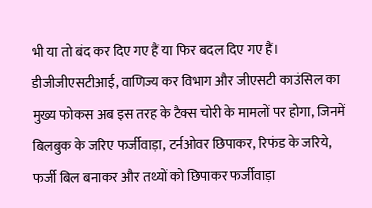भी या तो बंद कर दिए गए हैं या फिर बदल दिए गए हैं। डीजीजीएसटीआई, वाणिज्य कर विभाग और जीएसटी काउंसिल का मुख्य फोकस अब इस तरह के टैक्स चोरी के मामलों पर होगा, जिनमें बिलबुक के जरिए फर्जीवाड़ा, टर्नओवर छिपाकर, रिफंड के जरिये, फर्जी बिल बनाकर और तथ्यों को छिपाकर फर्जीवाड़ा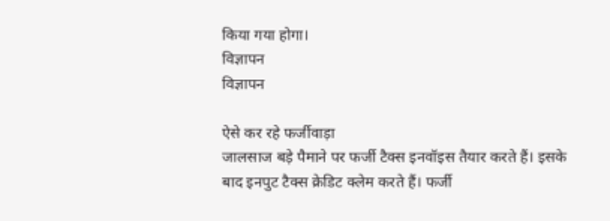किया गया होगा।
विज्ञापन
विज्ञापन

ऐसे कर रहे फर्जीवाड़ा
जालसाज बड़े पैमाने पर फर्जी टैक्स इनवॉइस तैयार करते हैं। इसके बाद इनपुट टैक्स क्रेडिट क्लेम करते हैं। फर्जी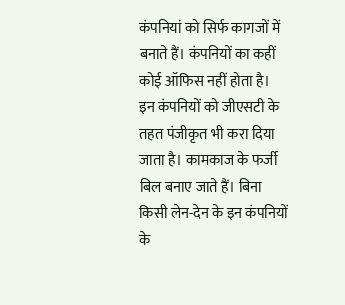कंपनियां को सिर्फ कागजों में बनाते हैं। कंपनियों का कहीं कोई ऑफिस नहीं होता है। इन कंपनियों को जीएसटी के तहत पंजीकृत भी करा दिया जाता है। कामकाज के फर्जी बिल बनाए जाते हैं। बिना किसी लेन-देन के इन कंपनियों के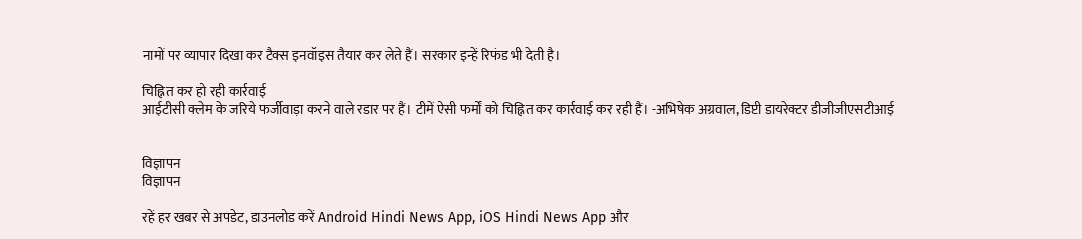नामों पर व्यापार दिखा कर टैक्स इनवॉइस तैयार कर लेते हैं। सरकार इन्हें रिफंड भी देती है।

चिह्नित कर हो रही कार्रवाई
आईटीसी क्लेम के जरिये फर्जीवाड़ा करने वाले रडार पर हैं। टीमें ऐसी फर्मों को चिह्नित कर कार्रवाई कर रही हैं। -अभिषेक अग्रवाल, डिप्टी डायरेक्टर डीजीजीएसटीआई


विज्ञापन
विज्ञापन

रहें हर खबर से अपडेट, डाउनलोड करें Android Hindi News App, iOS Hindi News App और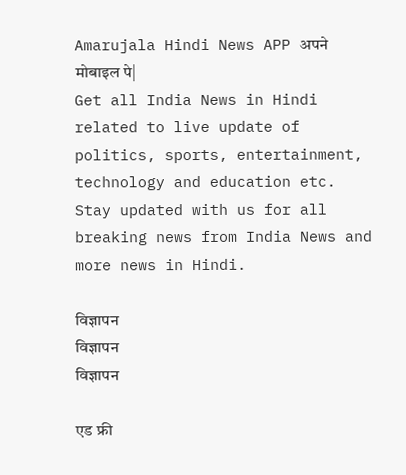Amarujala Hindi News APP अपने मोबाइल पे|
Get all India News in Hindi related to live update of politics, sports, entertainment, technology and education etc. Stay updated with us for all breaking news from India News and more news in Hindi.

विज्ञापन
विज्ञापन
विज्ञापन

एड फ्री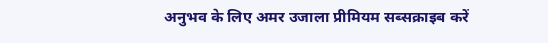अनुभव के लिए अमर उजाला प्रीमियम सब्सक्राइब करें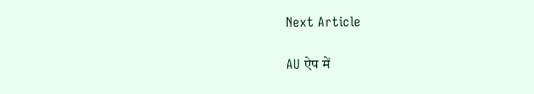Next Article

AU ऐप में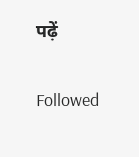पढ़ें

Followed